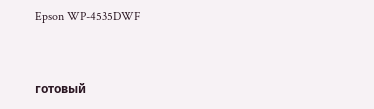Epson WP-4535DWF


готовый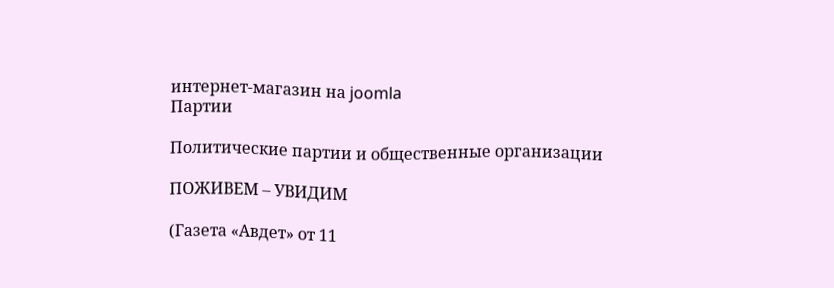интернет-магазин на joomla
Партии

Политические партии и общественные организации

ПОЖИВЕМ – УВИДИМ

(Газета «Авдет» от 11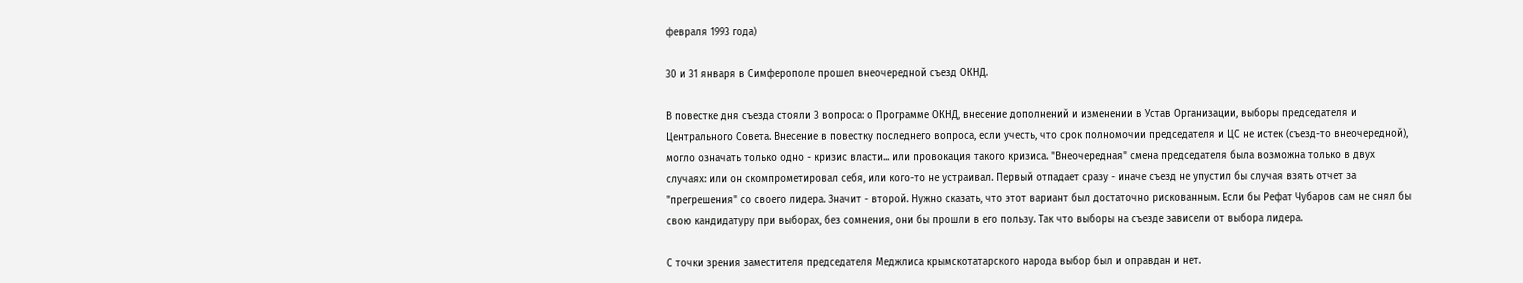февраля 1993 года)

30 и 31 января в Симферополе прошел внеочередной съезд ОКНД.

В повестке дня съезда стояли 3 вопроса: о Программе ОКНД, внесение дополнений и изменении в Устав Организации, выборы председателя и Центрального Совета. Внесение в повестку последнего вопроса, если учесть, что срок полномочии председателя и ЦС не истек (съезд-то внеочередной), могло означать только одно - кризис власти... или провокация такого кризиса. "Внеочередная" смена председателя была возможна только в двух случаях: или он скомпрометировал себя, или кого-то не устраивал. Первый отпадает сразу - иначе съезд не упустил бы случая взять отчет за "прегрешения" со своего лидера. Значит - второй. Нужно сказать, что этот вариант был достаточно рискованным. Если бы Рефат Чубаров сам не снял бы свою кандидатуру при выборах, без сомнения, они бы прошли в его пользу. Так что выборы на съезде зависели от выбора лидера.

С точки зрения заместителя председателя Меджлиса крымскотатарского народа выбор был и оправдан и нет.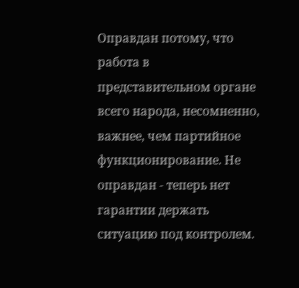Оправдан потому, что работа в представительном органе всего народа, несомненно, важнее, чем партийное функционирование. Не оправдан - теперь нет гарантии держать ситуацию под контролем.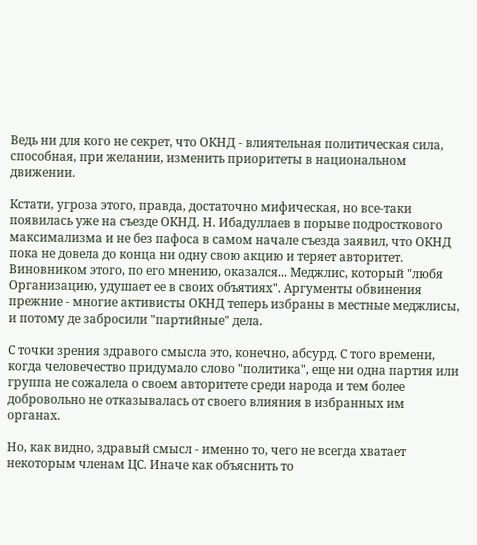Ведь ни для кого не секрет, что ОКНД - влиятельная политическая сила, способная, при желании, изменить приоритеты в национальном движении.

Кстати, угроза этого, правда, достаточно мифическая, но все-таки появилась уже на съезде ОКНД. Н. Ибадуллаев в порыве подросткового максимализма и не без пафоса в самом начале съезда заявил, что ОКНД пока не довела до конца ни одну свою акцию и теряет авторитет. Виновником этого, по его мнению, оказался... Меджлис, который "любя Организацию, удушает ее в своих объятиях". Аргументы обвинения прежние - многие активисты ОКНД теперь избраны в местные меджлисы, и потому де забросили "партийные" дела.

С точки зрения здравого смысла это, конечно, абсурд. С того времени, когда человечество придумало слово "политика", еще ни одна партия или группа не сожалела о своем авторитете среди народа и тем более добровольно не отказывалась от своего влияния в избранных им органах.

Но, как видно, здравый смысл - именно то, чего не всегда хватает некоторым членам ЦС. Иначе как объяснить то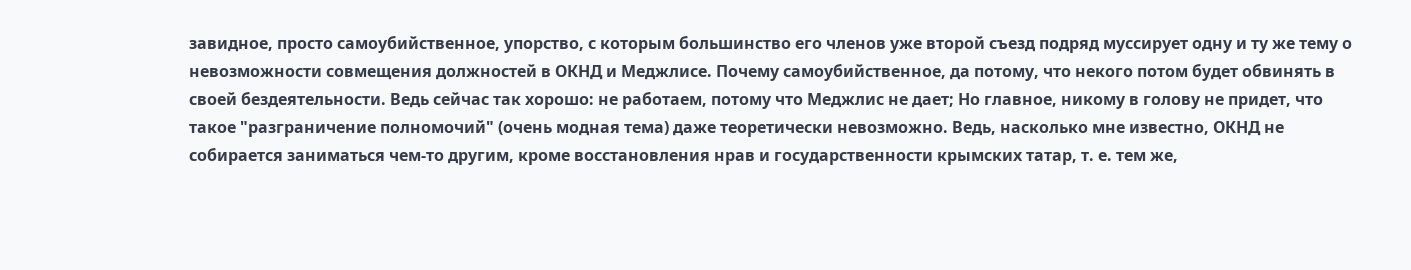завидное, просто самоубийственное, упорство, с которым большинство его членов уже второй съезд подряд муссирует одну и ту же тему о невозможности совмещения должностей в ОКНД и Меджлисе. Почему самоубийственное, да потому, что некого потом будет обвинять в своей бездеятельности. Ведь сейчас так хорошо: не работаем, потому что Меджлис не дает; Но главное, никому в голову не придет, что такое "разграничение полномочий" (очень модная тема) даже теоретически невозможно. Ведь, насколько мне известно, ОКНД не собирается заниматься чем-то другим, кроме восстановления нрав и государственности крымских татар, т. е. тем же,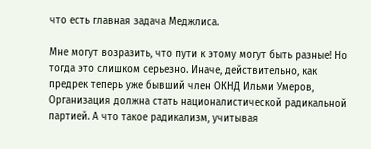что есть главная задача Меджлиса.

Мне могут возразить, что пути к этому могут быть разные! Но тогда это слишком серьезно. Иначе, действительно, как предрек теперь уже бывший член ОКНД Ильми Умеров, Организация должна стать националистической радикальной партией. А что такое радикализм, учитывая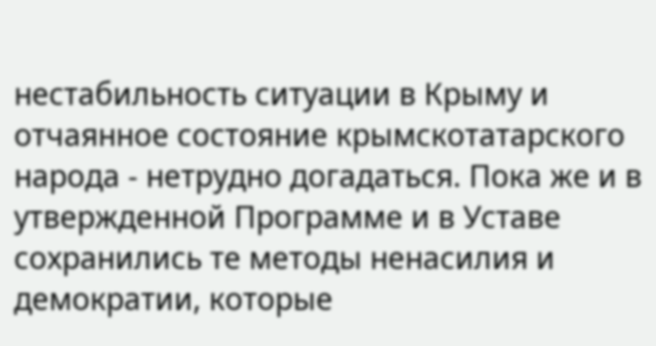нестабильность ситуации в Крыму и отчаянное состояние крымскотатарского народа - нетрудно догадаться. Пока же и в утвержденной Программе и в Уставе сохранились те методы ненасилия и демократии, которые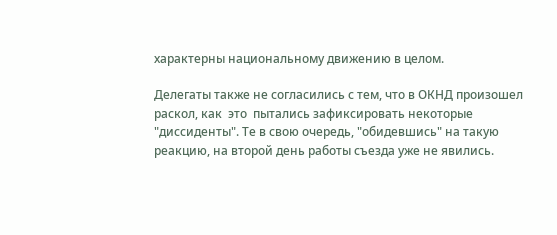характерны национальному движению в целом.

Делегаты также не согласились с тем, что в ОКНД произошел раскол, как  это  пытались зафиксировать некоторые "диссиденты". Те в свою очередь, "обидевшись" на такую реакцию, на второй день работы съезда уже не явились.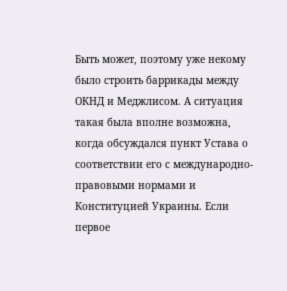Быть может, поэтому уже некому было строить баррикады между ОКНД и Меджлисом. А ситуация такая была вполне возможна, когда обсуждался пункт Устава о соответствии его с международно-правовыми нормами и Конституцией Украины. Если первое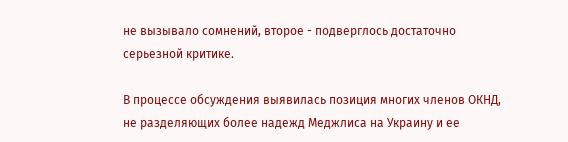не вызывало сомнений, второе - подверглось достаточно серьезной критике.

В процессе обсуждения выявилась позиция многих членов ОКНД, не разделяющих более надежд Меджлиса на Украину и ее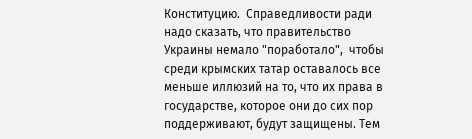Конституцию.  Справедливости ради надо сказать, что правительство Украины немало "поработало",  чтобы  среди крымских татар оставалось все меньше иллюзий на то, что их права в государстве, которое они до сих пор поддерживают, будут защищены. Тем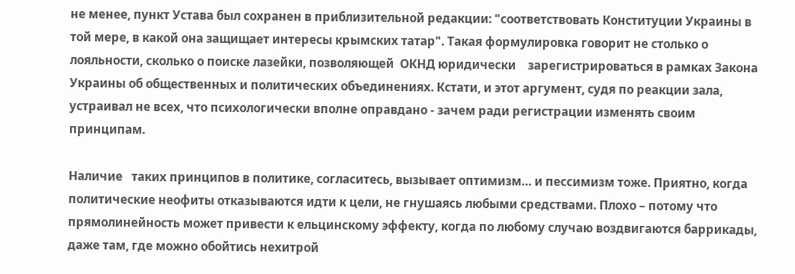не менее, пункт Устава был сохранен в приблизительной редакции: "соответствовать Конституции Украины в той мере, в какой она защищает интересы крымских татар". Такая формулировка говорит не столько о лояльности, сколько о поиске лазейки, позволяющей  ОКНД юридически    зарегистрироваться в рамках Закона Украины об общественных и политических объединениях. Кстати, и этот аргумент, судя по реакции зала, устраивал не всех, что психологически вполне оправдано - зачем ради регистрации изменять своим принципам.

Наличие   таких принципов в политике, согласитесь, вызывает оптимизм… и пессимизм тоже. Приятно, когда политические неофиты отказываются идти к цели, не гнушаясь любыми средствами. Плохо – потому что прямолинейность может привести к ельцинскому эффекту, когда по любому случаю воздвигаются баррикады, даже там, где можно обойтись нехитрой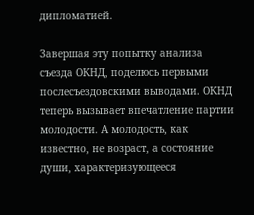дипломатией.

Завершая эту попытку анализа съезда ОКНД, поделюсь первыми послесъездовскими выводами. ОКНД теперь вызывает впечатление партии молодости. А молодость, как известно, не возраст, а состояние души, характеризующееся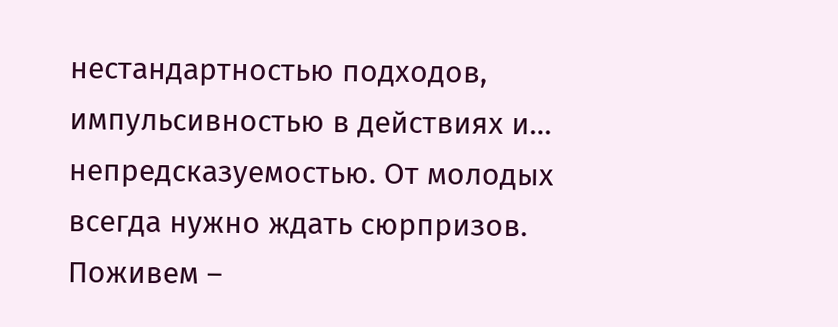нестандартностью подходов, импульсивностью в действиях и… непредсказуемостью. От молодых всегда нужно ждать сюрпризов. Поживем –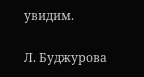увидим.

Л. Буджурова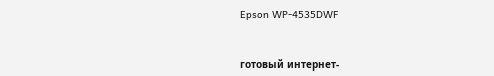Epson WP-4535DWF


готовый интернет-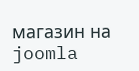магазин на joomla